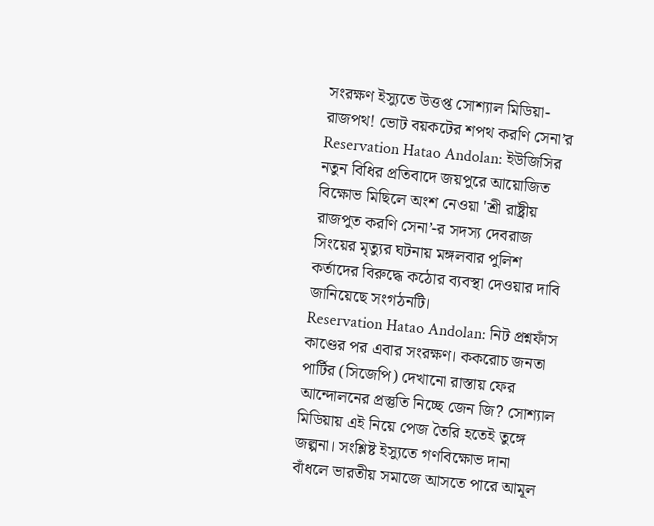সংরক্ষণ ইস্যুতে উত্তপ্ত সোশ্যাল মিডিয়া-রাজপথ! ভোট বয়কটের শপথ করণি সেনা’র
Reservation Hatao Andolan: ইউজিসির নতুন বিধির প্রতিবাদে জয়পুরে আয়োজিত বিক্ষোভ মিছিলে অংশ নেওয়া 'শ্রী রাষ্ট্রীয় রাজপুত করণি সেনা’-র সদস্য দেবরাজ সিংয়ের মৃত্যুর ঘটনায় মঙ্গলবার পুলিশ কর্তাদের বিরুদ্ধে কঠোর ব্যবস্থা দেওয়ার দাবি জানিয়েছে সংগঠনটি।
Reservation Hatao Andolan: নিট প্রশ্নফাঁস কাণ্ডের পর এবার সংরক্ষণ। ককরোচ জনতা পার্টির (সিজেপি) দেখানো রাস্তায় ফের আন্দোলনের প্রস্তুতি নিচ্ছে জেন জি? সোশ্যাল মিডিয়ায় এই নিয়ে পেজ তৈরি হতেই তুঙ্গে জল্পনা। সংশ্লিষ্ট ইস্যুতে গণবিক্ষোভ দানা বাঁধলে ভারতীয় সমাজে আসতে পারে আমূল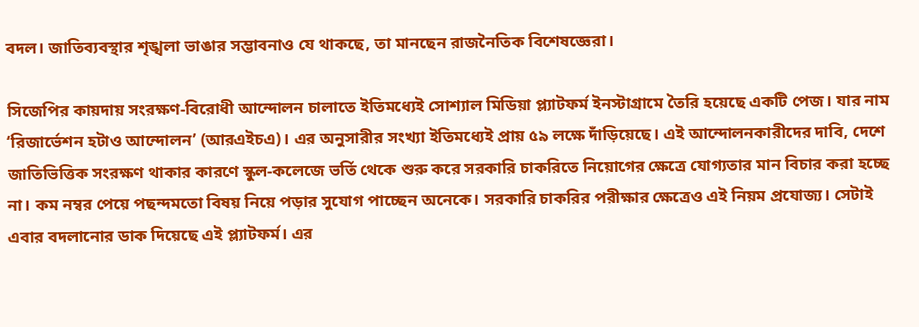বদল। জাতিব্যবস্থার শৃঙ্খলা ভাঙার সম্ভাবনাও যে থাকছে, তা মানছেন রাজনৈতিক বিশেষজ্ঞেরা।

সিজেপির কায়দায় সংরক্ষণ-বিরোধী আন্দোলন চালাতে ইতিমধ্যেই সোশ্যাল মিডিয়া প্ল্যাটফর্ম ইনস্টাগ্রামে তৈরি হয়েছে একটি পেজ। যার নাম ‘রিজার্ভেশন হটাও আন্দোলন’ (আরএইচএ)। এর অনুসারীর সংখ্যা ইতিমধ্যেই প্রায় ৫৯ লক্ষে দাঁড়িয়েছে। এই আন্দোলনকারীদের দাবি, দেশে জাতিভিত্তিক সংরক্ষণ থাকার কারণে স্কুল-কলেজে ভর্তি থেকে শুরু করে সরকারি চাকরিতে নিয়োগের ক্ষেত্রে যোগ্যতার মান বিচার করা হচ্ছে না। কম নম্বর পেয়ে পছন্দমতো বিষয় নিয়ে পড়ার সুযোগ পাচ্ছেন অনেকে। সরকারি চাকরির পরীক্ষার ক্ষেত্রেও এই নিয়ম প্রযোজ্য। সেটাই এবার বদলানোর ডাক দিয়েছে এই প্ল্যাটফর্ম। এর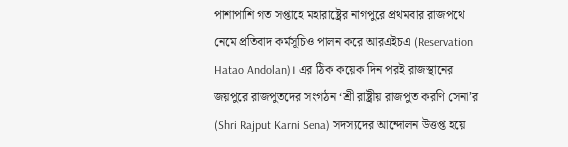পাশাপাশি গত সপ্তাহে মহারাষ্ট্রের নাগপুরে প্রথমবার রাজপথে নেমে প্রতিবাদ কর্মসূচিও পালন করে আরএইচএ (Reservation Hatao Andolan)। এর ঠিক কয়েক দিন পরই রাজস্থানের জয়পুরে রাজপুতদের সংগঠন ‘শ্রী রাষ্ট্রীয় রাজপুত করণি সেনা’র (Shri Rajput Karni Sena) সদস্যদের আন্দোলন উত্তপ্ত হয়ে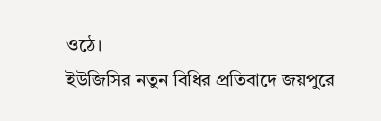ওঠে।
ইউজিসির নতুন বিধির প্রতিবাদে জয়পুরে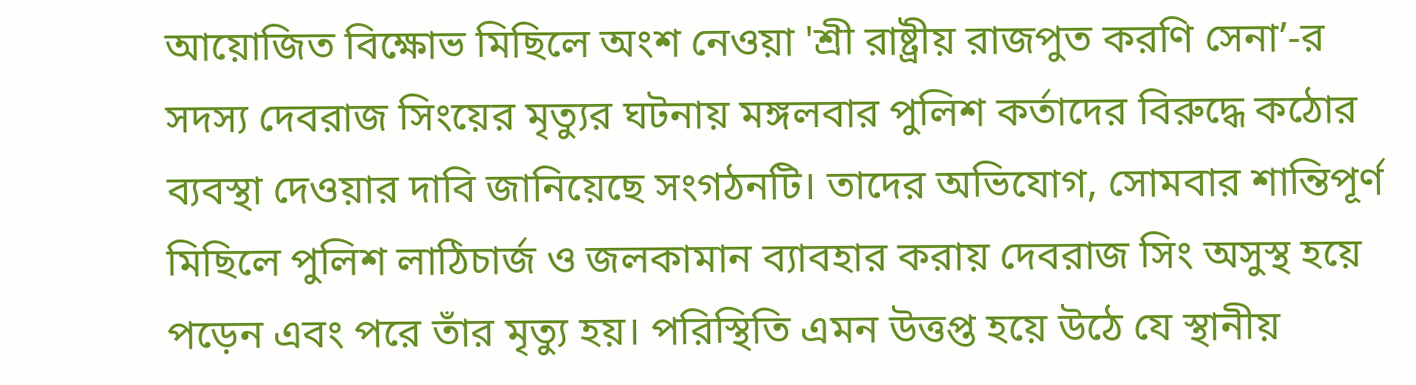আয়োজিত বিক্ষোভ মিছিলে অংশ নেওয়া 'শ্রী রাষ্ট্রীয় রাজপুত করণি সেনা’-র সদস্য দেবরাজ সিংয়ের মৃত্যুর ঘটনায় মঙ্গলবার পুলিশ কর্তাদের বিরুদ্ধে কঠোর ব্যবস্থা দেওয়ার দাবি জানিয়েছে সংগঠনটি। তাদের অভিযোগ, সোমবার শান্তিপূর্ণ মিছিলে পুলিশ লাঠিচার্জ ও জলকামান ব্যাবহার করায় দেবরাজ সিং অসুস্থ হয়ে পড়েন এবং পরে তাঁর মৃত্যু হয়। পরিস্থিতি এমন উত্তপ্ত হয়ে উঠে যে স্থানীয়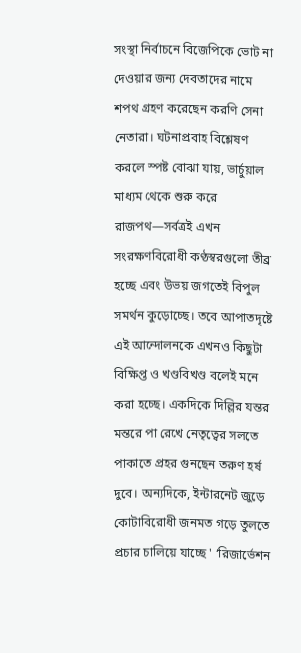সংস্থা নির্বাচনে বিজেপিকে ভোট না দেওয়ার জন্য দেবতাদের নামে শপথ গ্রহণ করেছেন করণি সেনা নেতারা। ঘটনাপ্রবাহ বিশ্লেষণ করলে স্পষ্ট বোঝা যায়, ভার্চুয়াল মাধ্যম থেকে শুরু করে রাজপথ—সর্বত্রই এখন সংরক্ষণবিরোধী কণ্ঠস্বরগুলো তীব্র হচ্ছে এবং উভয় জগতেই বিপুল সমর্থন কুড়োচ্ছে। তবে আপাতদৃষ্টে এই আন্দোলনকে এখনও কিছুটা বিক্ষিপ্ত ও খণ্ডবিখণ্ড বলেই মনে করা হচ্ছে। একদিকে দিল্লির যন্তর মন্তরে পা রেখে নেতৃত্বের সলতে পাকাতে প্রহর গুনছেন তরুণ হর্ষ দুবে। অন্যদিকে, ইন্টারনেট জুড়ে কোটাবিরোধী জনমত গড়ে তুলতে প্রচার চালিয়ে যাচ্ছে ' ‘রিজার্ভেশন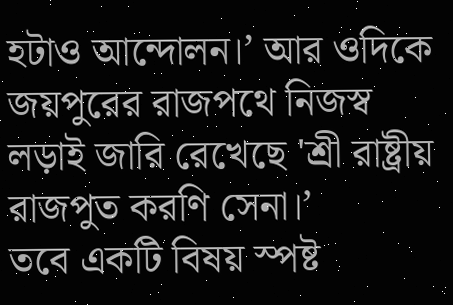হটাও আন্দোলন।’ আর ওদিকে জয়পুরের রাজপথে নিজস্ব লড়াই জারি রেখেছে 'শ্রী রাষ্ট্রীয় রাজপুত করণি সেনা।’
তবে একটি বিষয় স্পষ্ট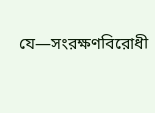যে—সংরক্ষণবিরোধী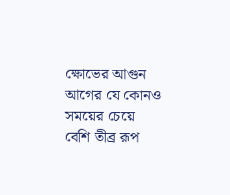ক্ষোভের আগুন আগের যে কোনও সময়ের চেয়ে বেশি তীব্র রূপ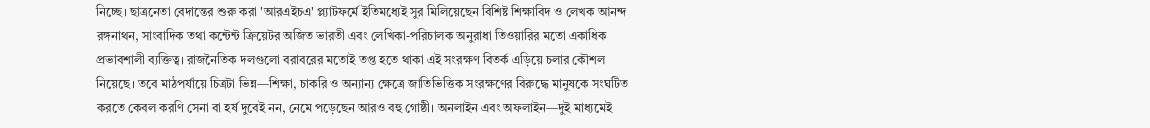নিচ্ছে। ছাত্রনেতা বেদান্তের শুরু করা 'আরএইচএ' প্ল্যাটফর্মে ইতিমধ্যেই সুর মিলিয়েছেন বিশিষ্ট শিক্ষাবিদ ও লেখক আনন্দ রঙ্গনাথন, সাংবাদিক তথা কন্টেন্ট ক্রিয়েটর অজিত ভারতী এবং লেখিকা-পরিচালক অনুরাধা তিওয়ারির মতো একাধিক প্রভাবশালী ব্যক্তিত্ব। রাজনৈতিক দলগুলো বরাবরের মতোই তপ্ত হতে থাকা এই সংরক্ষণ বিতর্ক এড়িয়ে চলার কৌশল নিয়েছে। তবে মাঠপর্যায়ে চিত্রটা ভিন্ন—শিক্ষা, চাকরি ও অন্যান্য ক্ষেত্রে জাতিভিত্তিক সংরক্ষণের বিরুদ্ধে মানুষকে সংঘটিত করতে কেবল করণি সেনা বা হর্ষ দুবেই নন, নেমে পড়েছেন আরও বহু গোষ্ঠী। অনলাইন এবং অফলাইন—দুই মাধ্যমেই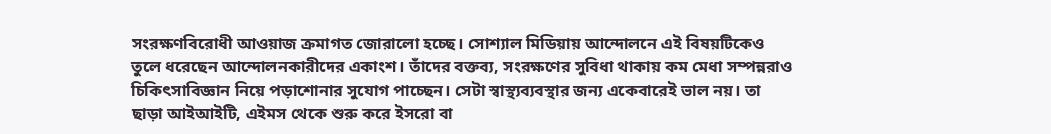সংরক্ষণবিরোধী আওয়াজ ক্রমাগত জোরালো হচ্ছে। সোশ্যাল মিডিয়ায় আন্দোলনে এই বিষয়টিকেও তুলে ধরেছেন আন্দোলনকারীদের একাংশ। তাঁদের বক্তব্য, সংরক্ষণের সুবিধা থাকায় কম মেধা সম্পন্নরাও চিকিৎসাবিজ্ঞান নিয়ে পড়াশোনার সুযোগ পাচ্ছেন। সেটা স্বাস্থ্যব্যবস্থার জন্য একেবারেই ভাল নয়। তা ছাড়া আইআইটি, এইমস থেকে শুরু করে ইসরো বা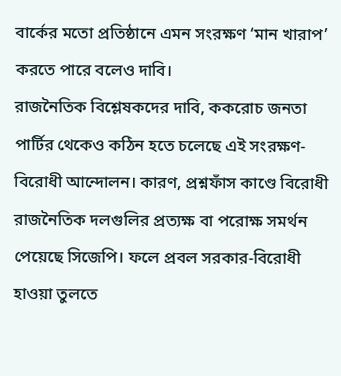বার্কের মতো প্রতিষ্ঠানে এমন সংরক্ষণ ‘মান খারাপ’ করতে পারে বলেও দাবি।
রাজনৈতিক বিশ্লেষকদের দাবি, ককরোচ জনতা পার্টির থেকেও কঠিন হতে চলেছে এই সংরক্ষণ-বিরোধী আন্দোলন। কারণ, প্রশ্নফাঁস কাণ্ডে বিরোধী রাজনৈতিক দলগুলির প্রত্যক্ষ বা পরোক্ষ সমর্থন পেয়েছে সিজেপি। ফলে প্রবল সরকার-বিরোধী হাওয়া তুলতে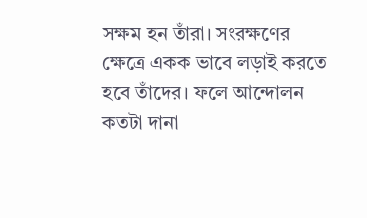সক্ষম হন তাঁরা। সংরক্ষণের ক্ষেত্রে একক ভাবে লড়াই করতে হবে তাঁদের। ফলে আন্দোলন কতটা দানা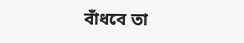বাঁধবে তা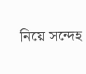নিয়ে সন্দেহ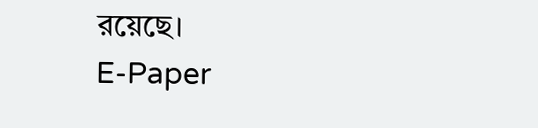রয়েছে।
E-Paper